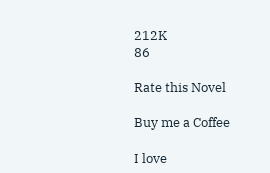212K
86

Rate this Novel

Buy me a Coffee

I love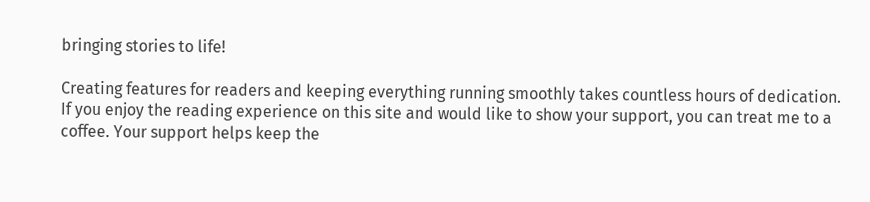bringing stories to life!

Creating features for readers and keeping everything running smoothly takes countless hours of dedication. If you enjoy the reading experience on this site and would like to show your support, you can treat me to a coffee. Your support helps keep the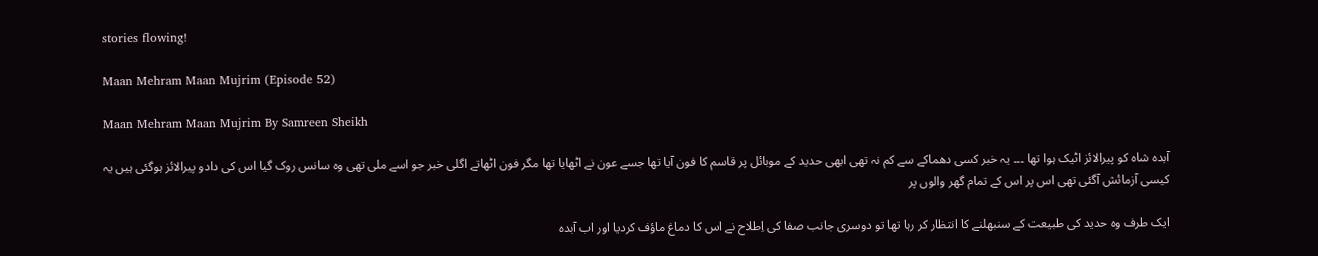stories flowing!

Maan Mehram Maan Mujrim (Episode 52)

Maan Mehram Maan Mujrim By Samreen Sheikh

آبدہ شاہ کو پیرالائز اٹیک ہوا تھا ۔۔۔ یہ خبر کسی دھماکے سے کم نہ تھی ابھی حدید کے موبائل پر قاسم کا فون آیا تھا جسے عون نے اٹھایا تھا مگر فون اٹھاتے اگلی خبر جو اسے ملی تھی وہ سانس روک گیا اس کی دادو پیرالائز ہوگئی ہیں یہ کیسی آزمائش آگئی تھی اس پر اس کے تمام گھر والوں پر

ایک طرف وہ حدید کی طبیعت کے سنبھلنے کا انتظار کر رہا تھا تو دوسری جانب صفا کی اِطلاح نے اس کا دماغ ماؤف کردیا اور اب آبدہ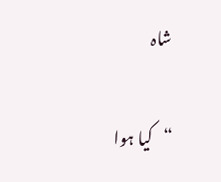شاہ

“کیا ہوا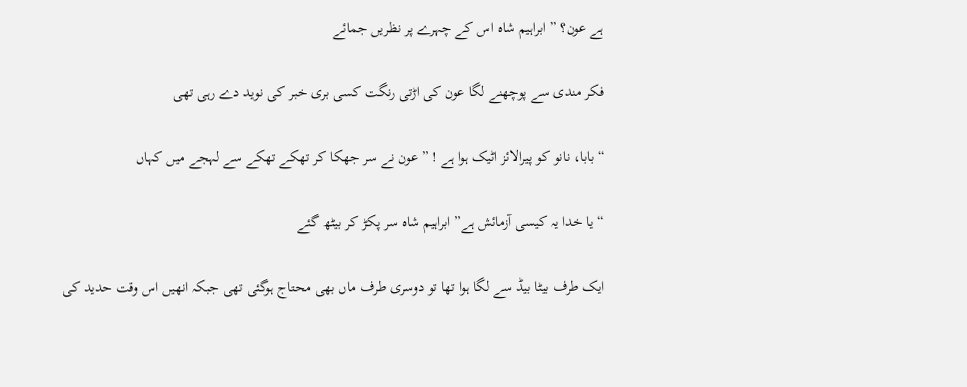ہے عون؟ ” ابراہیم شاہ اس کے چہرے پر نظریں جمائے

فکر مندی سے پوچھنے لگا عون کی اڑتی رنگت کسی بری خبر کی نوید دے رہی تھی

“بابا، نانو کو پیرالائز اٹیک ہوا ہے ! ” عون نے سر جھکا کر تھکے تھکے سے لہجے میں کہاں

“یا خدا یہ کیسی آزمائش ہے” ابراہیم شاہ سر پکڑ کر بیٹھ گئے

ایک طرف بیٹا بیڈ سے لگا ہوا تھا تو دوسری طرف ماں بھی محتاج ہوگئی تھی جبکہ انھیں اس وقت حدید کی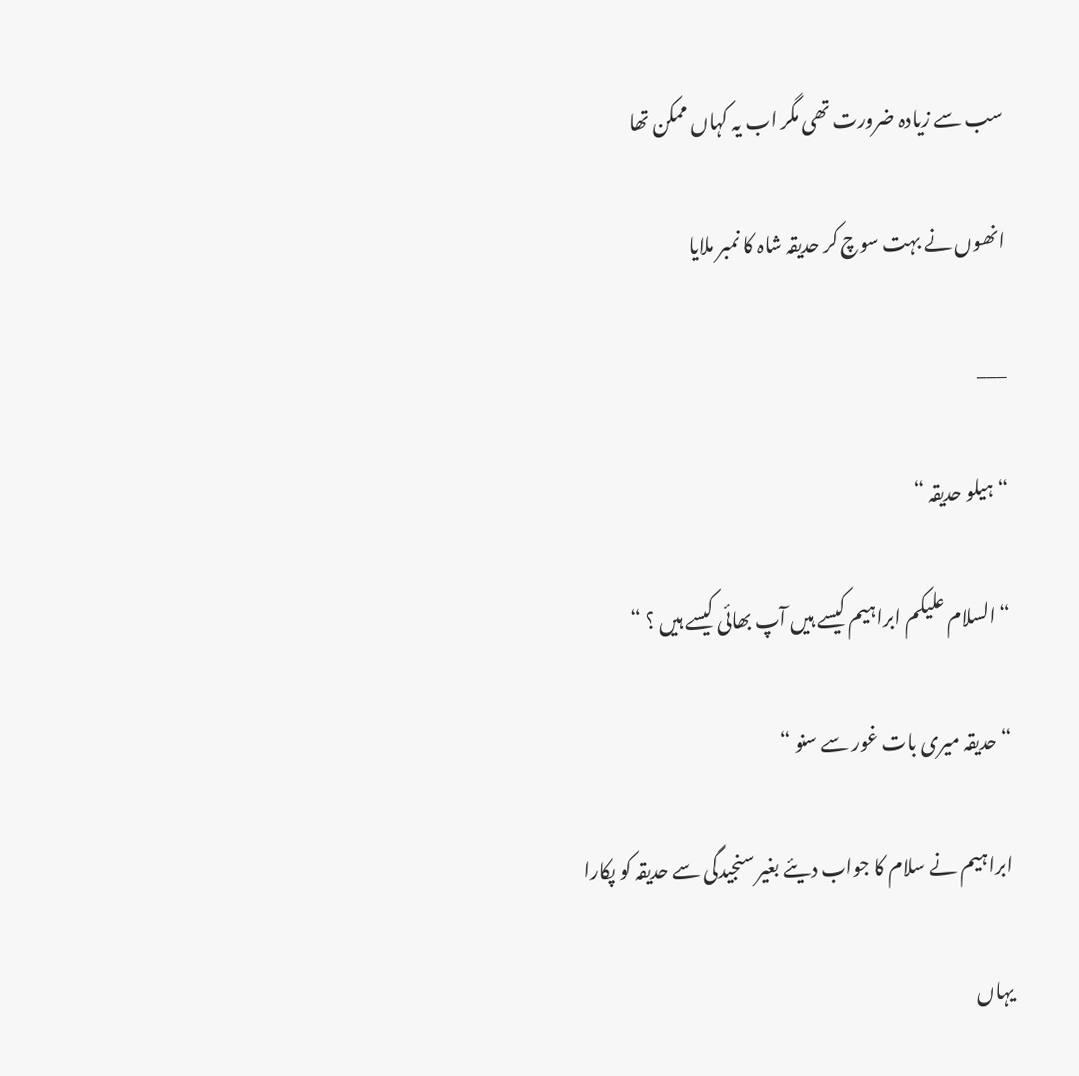سب سے زیادہ ضرورت تھی مگر اب یہ کہاں ممکن تھا

انھوں نے بہت سوچ کر حدیقہ شاہ کا نمبر ملایا

___

“ہیلو حدیقہ “

“السلام علیکم ابراہیم کیسے ہیں آپ بھائی کیسے ہیں ؟ “

“حدیقہ میری بات غور سے سنو “

ابراہیم نے سلام کا جواب دیئے بغیر سنجیدگی سے حدیقہ کو پکارا

یہاں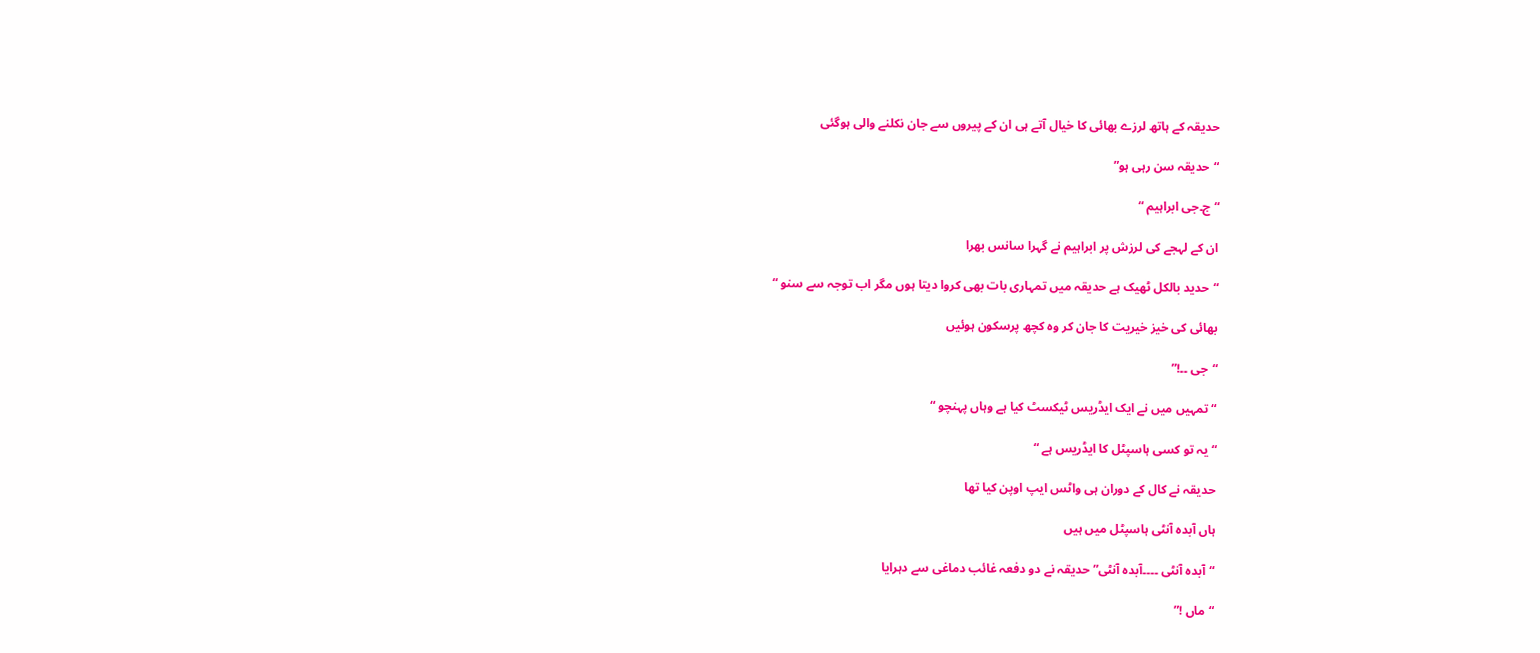حدیقہ کے ہاتھ لرزے بھائی کا خیال آتے ہی ان کے پیروں سے جان نکلنے والی ہوگئی

“حدیقہ سن رہی ہو”

“ج۔جی ابراہیم “

ان کے لہجے کی لرزش پر ابراہیم نے گہرا سانس بھرا

“حدید بالکل ٹھیک ہے حدیقہ میں تمہاری بات بھی کروا دیتا ہوں مگر اب توجہ سے سنو “

بھائی کی خیز خیریت کا جان کر وہ کچھ پرسکون ہوئیں

“جی ۔۔!”

“تمہیں میں نے ایک ایڈریس ٹیکسٹ کیا ہے وہاں پہنچو “

“یہ تو کسی ہاسپٹل کا ایڈریس ہے “

حدیقہ نے کال کے دوران ہی واٹس ایپ اوپن کیا تھا

ہاں آبدہ آنٹی ہاسپٹل میں ہیں

“آبدہ آنٹی ۔۔۔۔آبدہ آنٹی” حدیقہ نے دو دفعہ غائب دماغی سے دہرایا

“ماں !”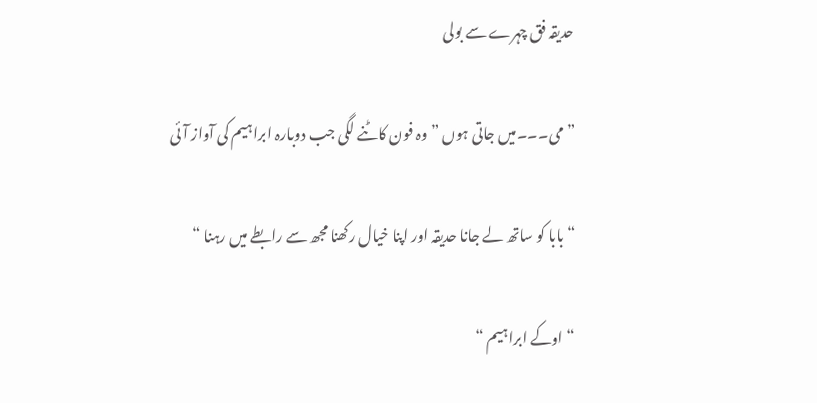حدیقہ فق چہرے سے بولی

” می۔۔۔میں جاتی ہوں ” وہ فون کاٹنے لگی جب دوبارہ ابراہیم کی آواز آئی

“بابا کو ساتھ لے جانا حدیقہ اور اپنا خیال رکھنا مجھ سے رابطے میں رہنا “

“اوکے ابراہیم “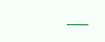___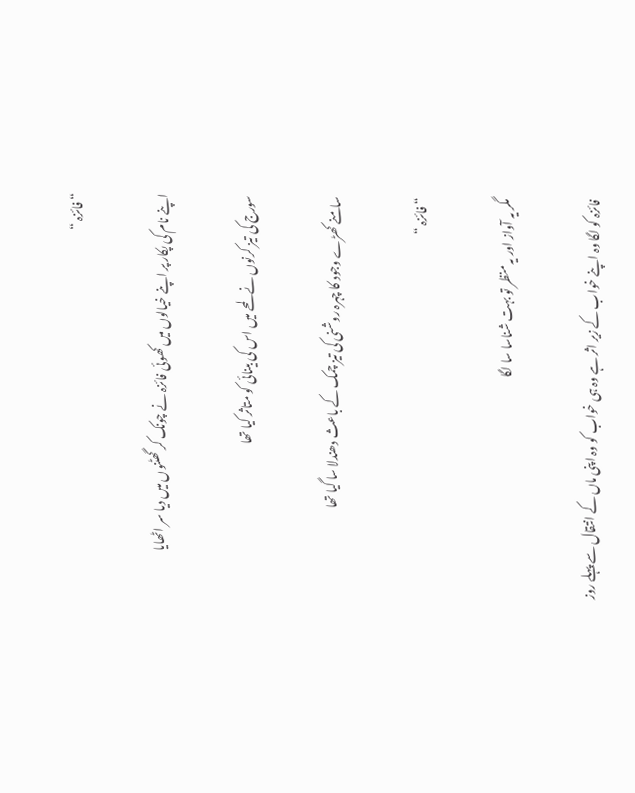“فائزہ “

اپنے نام کی پکار پر اپنے خیالوں میں کھوئی فائزہ نے چونک کر گھٹنوں میں دیا سر اٹھایا

سورج کی تیز کرنوں نے لمحے میں اس کی بینائی کو متاثر کیا تھا

سامنے کھڑے وجود کا چہرہ روشنی کی تیز چمک کے باعث دھندلا سا گیا تھا

“فائزہ “

مگر یہ آواز اور یہ منظر تو بہت شناسا سا لگا

فائزہ کو لگا وہ اپنے خواب کے زیر اثر ہے وہ ہی خواب کو وہ اپنی ماں کے انتقال سے پہلے روز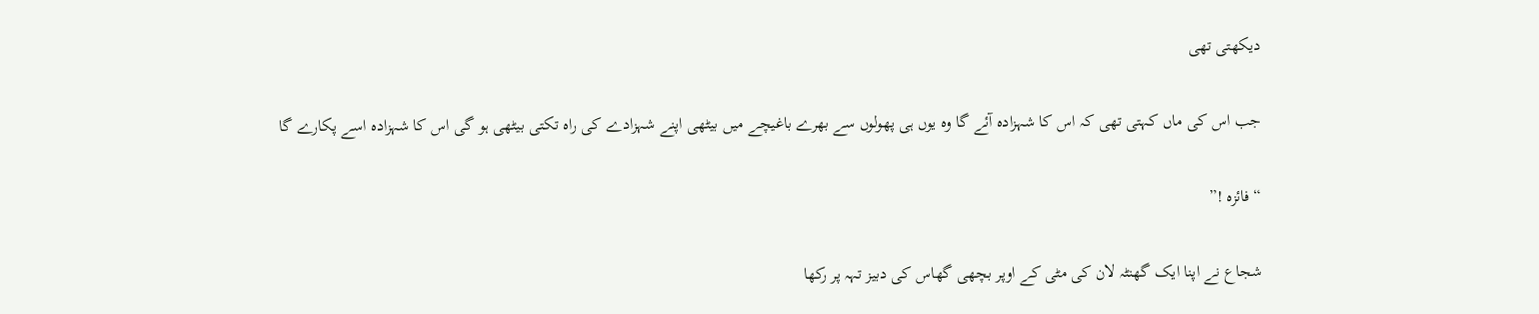دیکھتی تھی

جب اس کی ماں کہتی تھی کہ اس کا شہزادہ آئے گا وہ یوں ہی پھولوں سے بھرے باغیچے میں بیٹھی اپنے شہزادے کی راہ تکتی بیٹھی ہو گی اس کا شہزادہ اسے پکارے گا

“فائزہ !”

شجاع نے اپنا ایک گھنٹہ لان کی مٹی کے اوپر بچھی گھاس کی دبیز تہہ پر رکھا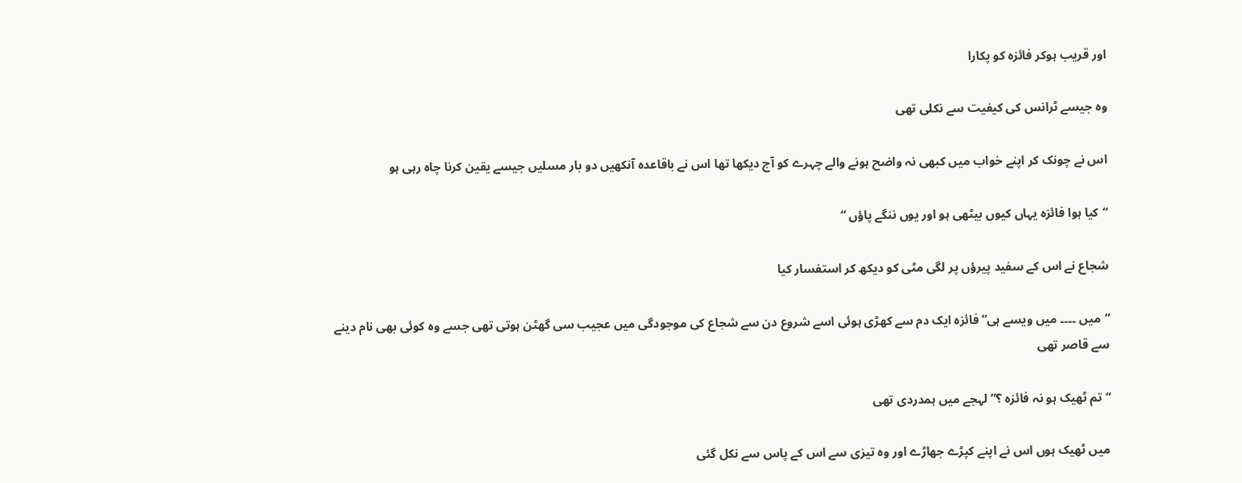اور قریب ہوکر فائزہ کو پکارا

وہ جیسے ٹرانس کی کیفیت سے نکلی تھی

اس نے چونک کر اپنے خواب میں کبھی نہ واضح ہونے والے چہرے کو آج دیکھا تھا اس نے باقاعدہ آنکھیں دو بار مسلیں جیسے یقین کرنا چاہ رہی ہو

“کیا ہوا فائزہ یہاں کیوں بیٹھی ہو اور یوں ننگے پاؤں “

شجاع نے اس کے سفید پیرؤں پر لگی مٹی کو دیکھ کر استفسار کیا

“میں ۔۔۔۔ میں ویسے ہی” فائزہ ایک دم سے کھڑی ہوئی اسے شروع دن سے شجاع کی موجودگی میں عجیب سی گھٹن ہوتی تھی جسے وہ کوئی بھی نام دینے سے قاصر تھی

“تم ٹھیک ہو نہ فائزہ ؟” لہجے میں ہمدردی تھی

میں ٹھیک ہوں اس نے اپنے کپڑے جھاڑے اور وہ تیزی سے اس کے پاس سے نکل گئی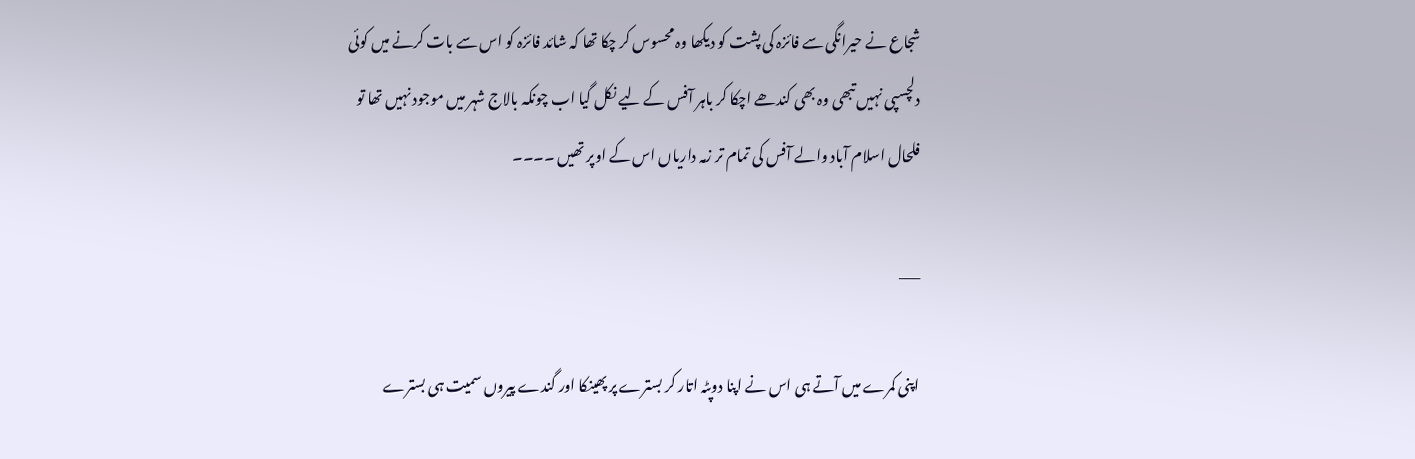شجاع نے حیرانگی سے فائزہ کی پشت کو دیکھا وہ محسوس کر چکا تھا کہ شائد فائزہ کو اس سے بات کرنے میں کوئی دلچسپی نہیں تبھی وہ بھی کندھے اچکا کر باہر آفس کے لیے نکل گیا اب چونکہ بالاج شہر میں موجود نہیں تھا تو فلحال اسلام آباد والے آفس کی تمام تر زمہ داریاں اس کے اوپر تھیں ۔۔۔۔

___

اپنی کمرے میں آتے ہی اس نے اپنا دوپٹہ اتار کر بسترے پر پھینکا اور گندے پیروں سمیت ہی بسترے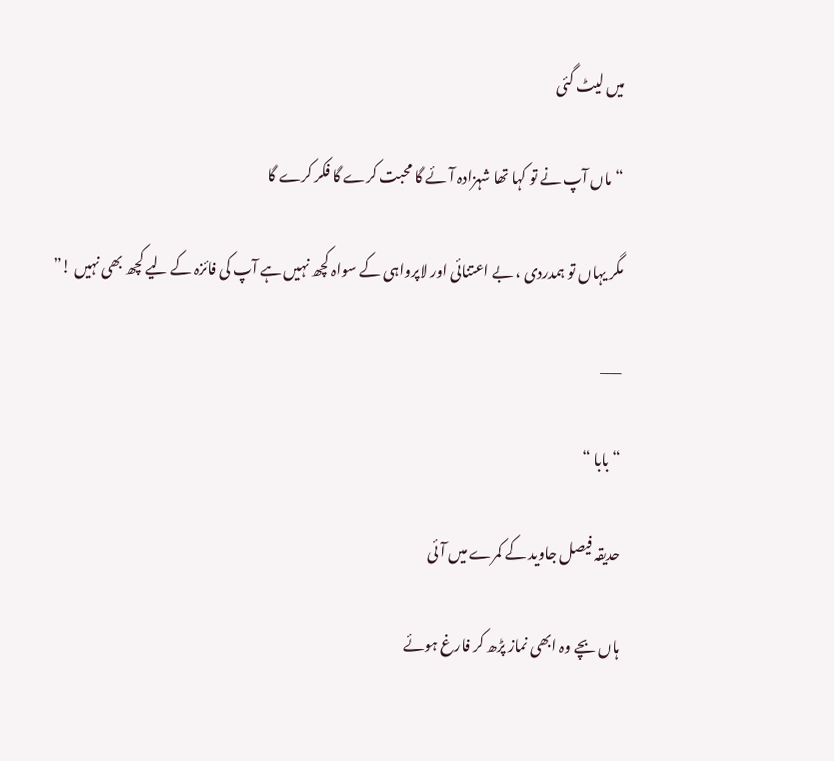میں لیٹ گئی

“ماں آپ نے تو کہا تھا شہزادہ آئے گا محبت کرے گا فکر کرے گا

مگر یہاں تو ہمدردی ، بے اعتنائی اور لاپرواہی کے سواہ کچھ نہیں ہے آپ کی فائزہ کے لیے کچھ بھی نہیں !”

___

“بابا “

حدیقہ فیصل جاوید کے کمرے میں آئی

ہاں بچے وہ ابھی نماز پڑھ کر فارغ ہوئے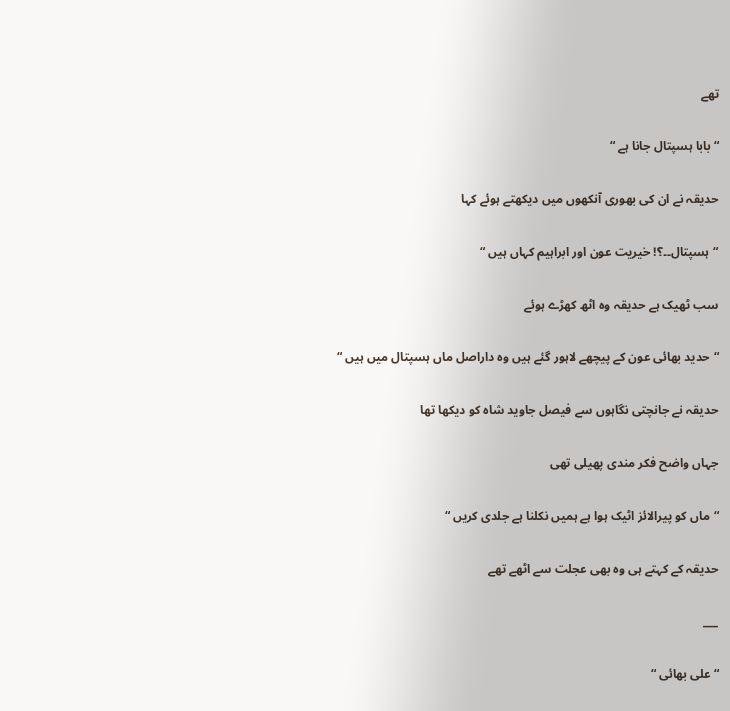تھے

“بابا ہسپتال جانا ہے “

حدیقہ نے ان کی بھوری آنکھوں میں دیکھتے ہوئے کہا

“ہسپتال۔۔؟! خیریت عون اور ابراہیم کہاں ہیں “

سب ٹھیک ہے حدیقہ وہ اٹھ کھڑے ہوئے

“حدید بھائی عون کے پیچھے لاہور گئے ہیں وہ داراصل ماں ہسپتال میں ہیں “

حدیقہ نے جانچتی نگاہوں سے فیصل جاوید شاہ کو دیکھا تھا

جہاں واضح فکر مندی پھیلی تھی

“ماں کو پیرالائز اٹیک ہوا ہے ہمیں نکلنا ہے جلدی کریں “

حدیقہ کے کہتے ہی وہ بھی عجلت سے اٹھے تھے

___

“علی بھائی “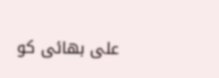علی بھائی کو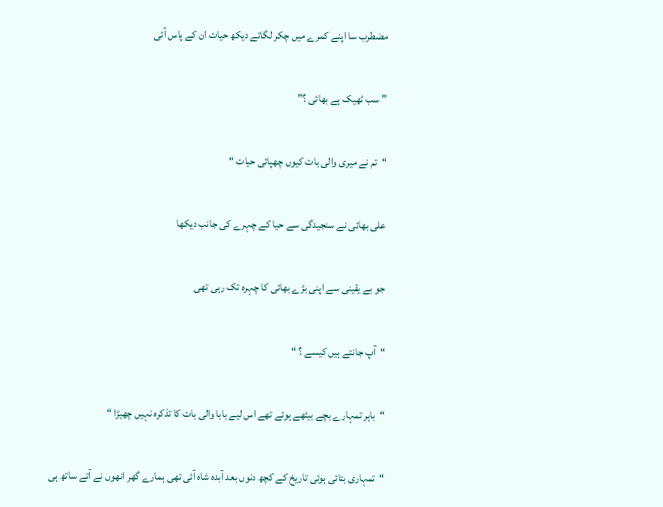مضطرب سا اپنے کمرے میں چکر لگاتے دیکھ حیات ان کے پاس آئی

” سب ٹھیک ہے بھائی ؟”

“تم نے میری والی بات کیوں چھپائی حیات “

علی بھائی نے سنجیدگی سے حیا کے چہرے کی جانب دیکھا

جو بے یقینی سے اپنی بڑے بھائی کا چہرہ تک رہی تھی

“آپ جانتے ہیں کیسے ؟ “

“باہر تمہارے بچے بیٹھے ہوئے تھے اس لیے بابا والی بات کا تذکرہ نہیں چھیڑا “

“تمہاری بتائی ہوئی تاریخ کے کچھ دنوں بعد آبدہ شاہ آئی تھی ہمارے گھر انھوں نے آتے ساتھ ہی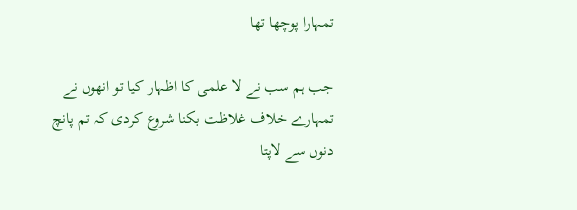تمہارا پوچھا تھا

جب ہم سب نے لا علمی کا اظہار کیا تو انھوں نے تمہارے خلاف غلاظت بکنا شروع کردی کہ تم پانچ دنوں سے لاپتا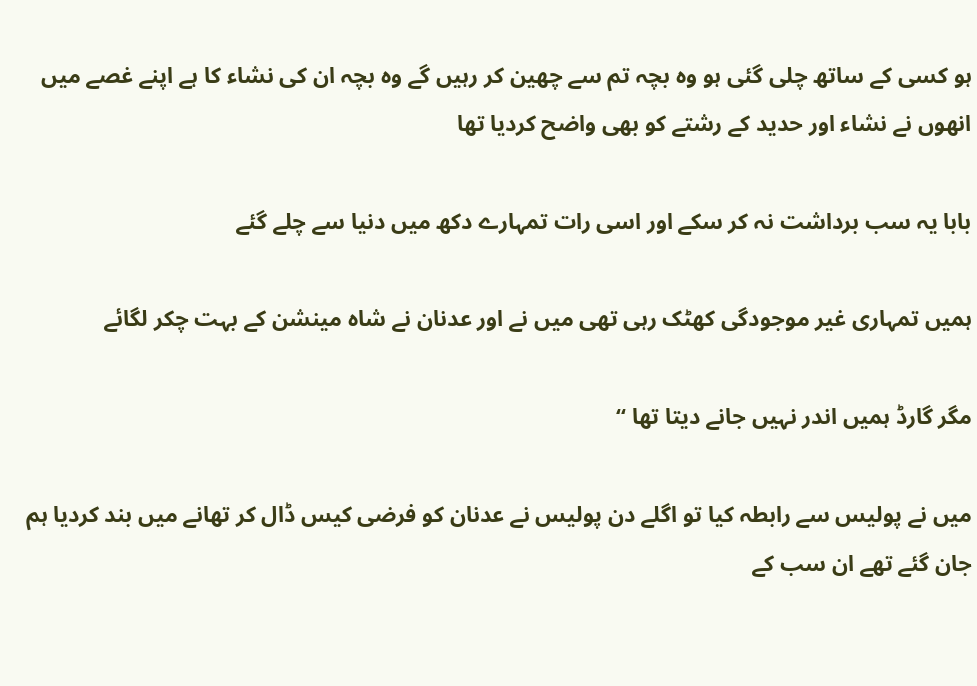ہو کسی کے ساتھ چلی گئی ہو وہ بچہ تم سے چھین کر رہیں گے وہ بچہ ان کی نشاء کا ہے اپنے غصے میں انھوں نے نشاء اور حدید کے رشتے کو بھی واضح کردیا تھا

بابا یہ سب برداشت نہ کر سکے اور اسی رات تمہارے دکھ میں دنیا سے چلے گئے

ہمیں تمہاری غیر موجودگی کھٹک رہی تھی میں نے اور عدنان نے شاہ مینشن کے بہت چکر لگائے

مگر گارڈ ہمیں اندر نہیں جانے دیتا تھا “

میں نے پولیس سے رابطہ کیا تو اگلے دن پولیس نے عدنان کو فرضی کیس ڈال کر تھانے میں بند کردیا ہم جان گئے تھے ان سب کے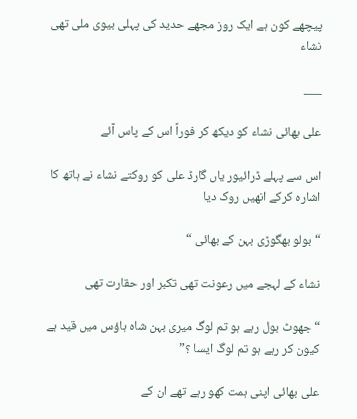پیچھے کون ہے ایک روز مجھے حدید کی پہلی بیوی ملی تھی نشاء

___

علی بھائی نشاء کو دیکھ کر فوراً اس کے پاس آئے

اس سے پہلے ڈرائیور یاں گارڈ علی کو روکتے نشاء نے ہاتھ کا اشارہ کرکے انھیں روک دیا

“بولو بھگوڑی بہن کے بھائی “

نشاء کے لہجے میں رعونت تھی تکبر اور حقارت تھی

“جھوٹ بول رہے ہو تم لوگ میری بہن شاہ ہاؤس میں قید ہے کیون کر رہے ہو تم لوگ ایسا ؟”

علی بھائی اپنی ہمت کھو رہے تھے ان کے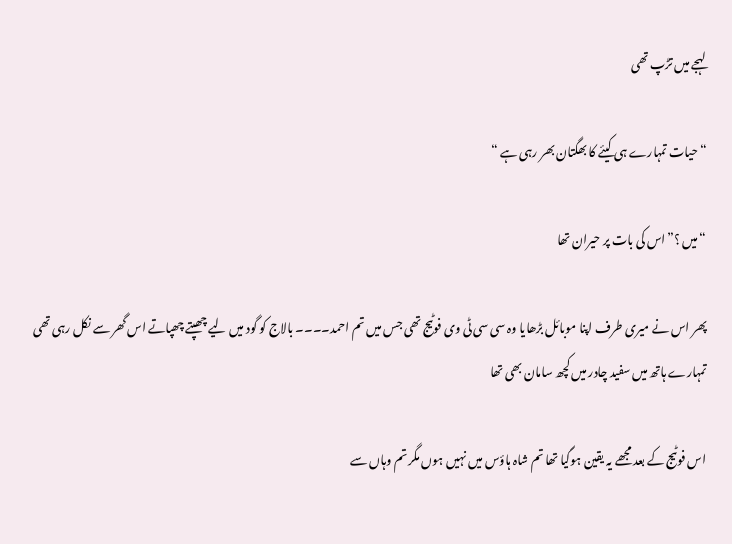لہجے میں تڑپ تھی

“حیات تمہارے ہی کیئے کا بھگتان بھر رہی ہے “

“میں ؟”اس کی بات پر حیران تھا

پھر اس نے میری طرف اپنا موبائل بڑھایا وہ سی سی ٹی وی فوٹیج تھی جس میں تم احمد۔۔۔۔ بالاج کو گود میں لیے چھپتے چھپاتے اس گھر سے نکل رہی تھی تمہارے ہاتھ میں سفید چادر میں کچھ سامان بھی تھا

اس فوٹیج کے بعد مجھے یہ یقین ہوگیا تھا تم شاہ ہاؤس میں نہیں ہوں مگر تم وہاں سے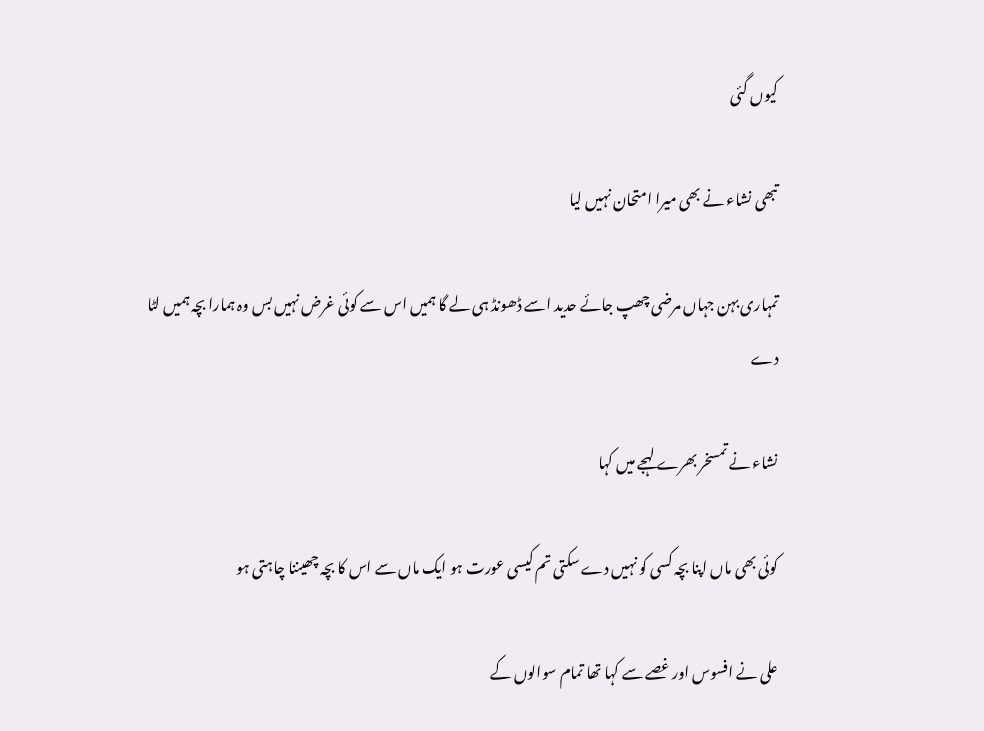کیوں گئی

تبھی نشاء نے بھی میرا امتحان نہیں لیا

تمہاری بہن جہاں مرضی چھپ جائے حدید اسے ڈھونڈ ہی لے گا ہمیں اس سے کوئی غرض نہیں بس وہ ہمارا بچہ ہمیں لٹا دے

نشاء نے تمسخر بھرے لہجے میں کہا

کوئی بھی ماں اپنا بچہ کسی کو نہیں دے سکتی تم کیسی عورت ہو ایک ماں سے اس کا بچہ چھیننا چاہتی ہو

علی نے افسوس اور غصے سے کہا تھا تمام سوالوں کے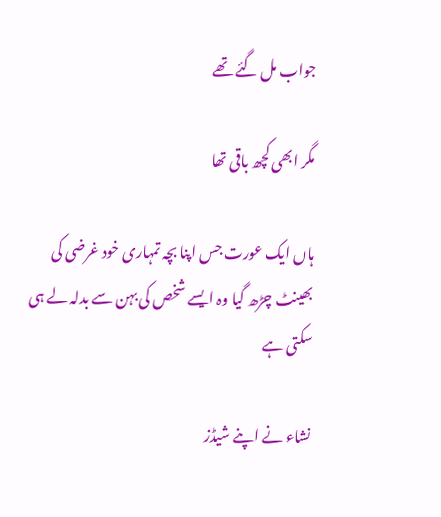جواب مل گئے تھے

مگر ابھی کچھ باقی تھا

ہاں ایک عورت جس اپنا بچہ تمہاری خود غرضی کی بھینٹ چڑھ گیا وہ ایسے شخص کی بہن سے بدلہ لے ہی سکتی ہے

نشاء نے اپنے شیڈز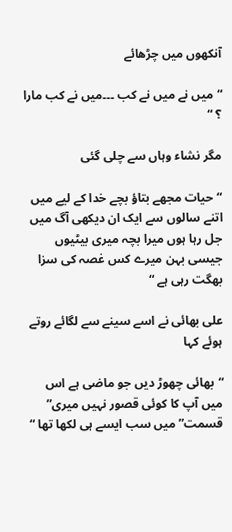آنکھوں میں چڑھائے

“میں نے میں نے کب ۔۔۔میں نے کب مارا ؟ “

مگر نشاء وہاں سے چلی گئی

“حیات مجھے بتاؤ بچے خدا کے لیے میں اتنے سالوں سے ایک ان دیکھی آگ میں جل رہا ہوں میرا بچہ میری بیٹیوں جیسی بہن میرے کس غصہ کی سزا بھگت رہی ہے “

علی بھائی نے اسے سینے سے لگائے روتے ہوئے کہا

“بھائی چھوڑ دیں جو ماضی ہے اس میں آپ کا کوئی قصور نہیں میری” قسمت” میں سب ایسے ہی لکھا تھا “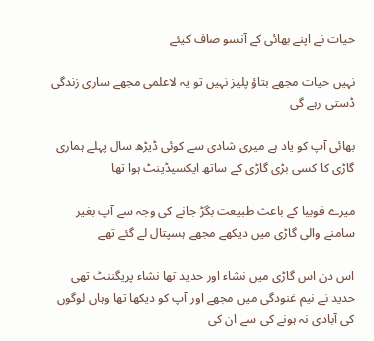حیات نے اپنے بھائی کے آنسو صاف کیئے

نہیں حیات مجھے بتاؤ پلیز نہیں تو یہ لاعلمی مجھے ساری زندگی ڈستی رہے گی

بھائی آپ کو یاد ہے میری شادی سے کوئی ڈیڑھ سال پہلے ہماری گاڑی کا کسی بڑی گاڑی کے ساتھ ایکسیڈینٹ ہوا تھا

میرے فوبیا کے باعث طبیعت بگڑ جانے کی وجہ سے آپ بغیر سامنے والی گاڑی میں دیکھے مجھے ہسپتال لے گئے تھے

اس دن اس گاڑی میں نشاء اور حدید تھا نشاء پریگننٹ تھی حدید نے نیم غنودگی میں مجھے اور آپ کو دیکھا تھا وہاں لوگوں کی آبادی نہ ہونے کی سے ان کی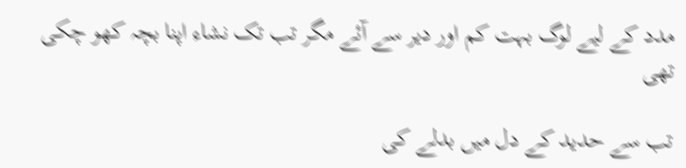مدد کے لیے لوگ بہت کم اور دیر سے آئے مگر تب تک نشاء اپنا بچہ کھو چکی تھی

تب سے حدید کے دل میں بدلے کی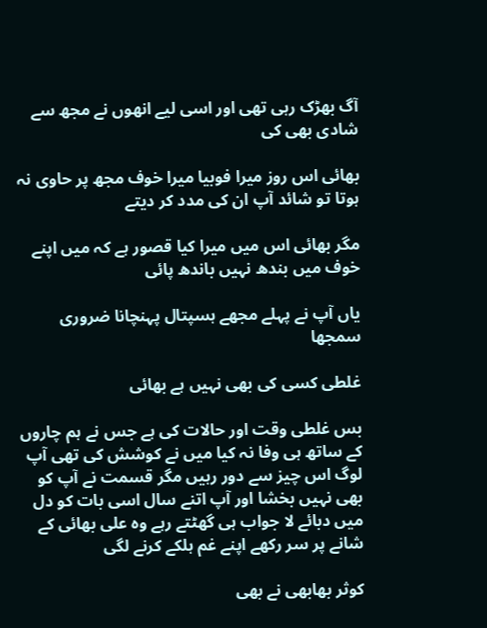آگ بھڑک رہی تھی اور اسی لیے انھوں نے مجھ سے شادی بھی کی

بھائی اس روز میرا فوبیا میرا خوف مجھ پر حاوی نہ ہوتا تو شائد آپ ان کی مدد کر دیتے

مگر بھائی اس میں میرا کیا قصور ہے کہ میں اپنے خوف میں بندھ نہیں باندھ پائی

یاں آپ نے پہلے مجھے ہسپتال پہنچانا ضروری سمجھا

غلطی کسی کی بھی نہیں ہے بھائی

بس غلطی وقت اور حالات کی ہے جس نے ہم چاروں کے ساتھ ہی وفا نہ کیا میں نے کوشش کی تھی آپ لوگ اس چیز سے دور رہیں مگر قسمت نے آپ کو بھی نہیں بخشا اور آپ اتنے سال اسی بات کو دل میں دبائے لا جواب ہی گھٹتے رہے وہ علی بھائی کے شانے پر سر رکھے اپنے غم ہلکے کرنے لگی

کوثر بھابھی نے بھی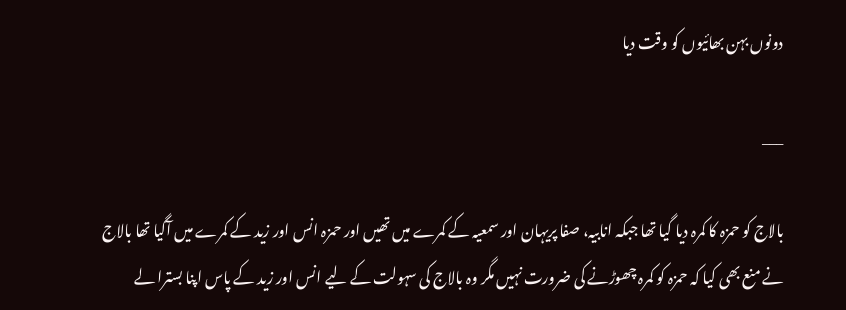دونوں بہن بھائیوں کو وقت دیا

___

بالاج کو حمزہ کا کمرہ دیا گیا تھا جبکہ انابیہ، صفا پریہان اور سمعیہ کے کمرے میں تھیں اور حمزہ انس اور زید کے کمرے میں آگیا تھا بالاج نے منع بھی کیا کہ حمزہ کو کمرہ چھوڑنے کی ضرورت نہیں مگر وہ بالاج کی سہولت کے لیے انس اور زید کے پاس اپنا بسترا لے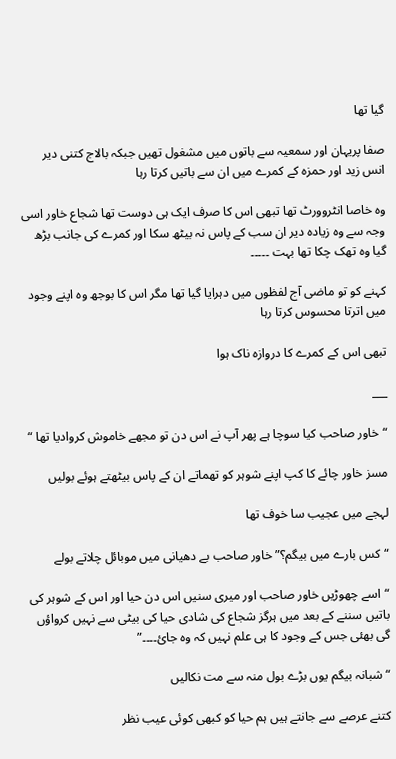گیا تھا

صفا پریہان اور سمعیہ سے باتوں میں مشغول تھیں جبکہ بالاج کتنی دیر انس زید اور حمزہ کے کمرے میں ان سے باتیں کرتا رہا

وہ خاصا انٹروورٹ تھا تبھی اس کا صرف ایک ہی دوست تھا شجاع خاور اسی وجہ سے وہ زیادہ دیر ان سب کے پاس نہ بیٹھ سکا اور کمرے کی جانب بڑھ گیا وہ تھک چکا تھا بہت ۔۔۔۔۔

کہنے کو تو ماضی آج لفظوں میں دہرایا گیا تھا مگر اس کا بوجھ وہ اپنے وجود میں اترتا محسوس کرتا رہا

تبھی اس کے کمرے کا دروازہ ناک ہوا

___

“خاور صاحب کیا سوچا ہے پھر آپ نے اس دن تو مجھے خاموش کروادیا تھا “

مسز خاور چائے کا کپ اپنے شوہر کو تھماتے ان کے پاس بیٹھتے ہوئے بولیں

لہجے میں عجیب سا خوف تھا

“کس بارے میں بیگم؟” خاور صاحب بے دھیانی میں موبائل چلاتے بولے

“اسے چھوڑیں خاور صاحب اور میری سنیں اس دن حیا اور اس کے شوہر کی باتیں سننے کے بعد میں ہرگز شجاع کی شادی حیا کی بیٹی سے نہیں کرواؤں گی بھئی جس کے وجود کا ہی علم نہیں کہ وہ جائ۔۔۔۔”

“شبانہ بیگم یوں بڑے بول منہ سے مت نکالیں

کتنے عرصے سے جانتے ہیں ہم حیا کو کبھی کوئی عیب نظر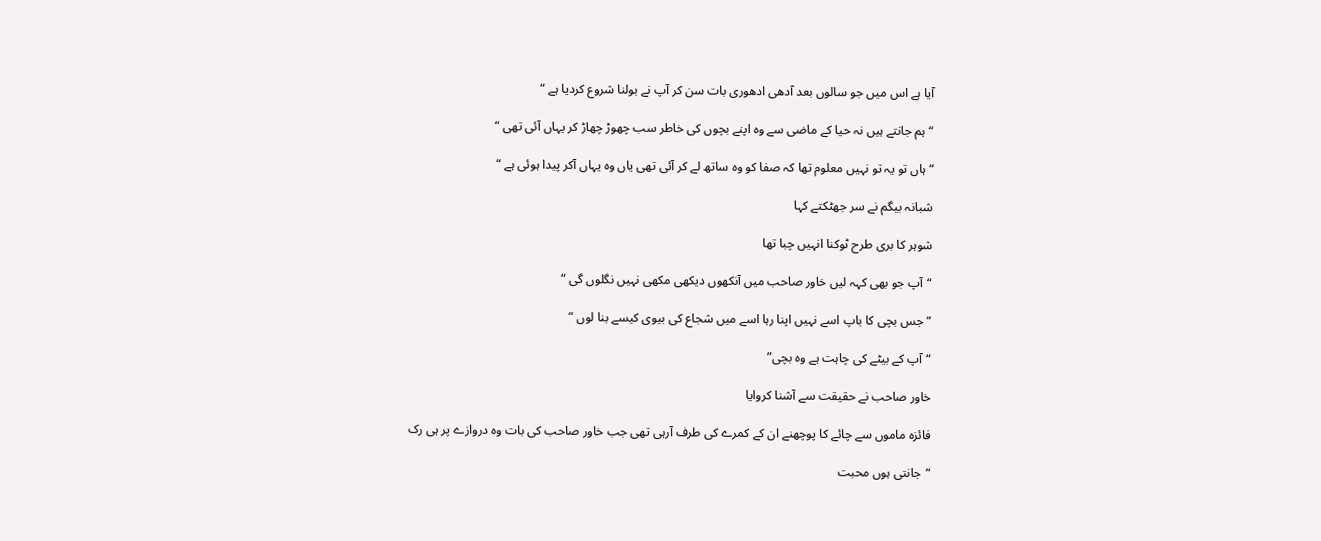آیا ہے اس میں جو سالوں بعد آدھی ادھوری بات سن کر آپ نے بولنا شروع کردیا ہے “

“ہم جانتے ہیں نہ حیا کے ماضی سے وہ اپنے بچوں کی خاطر سب چھوڑ چھاڑ کر یہاں آئی تھی “

“ہاں تو یہ تو نہیں معلوم تھا کہ صفا کو وہ ساتھ لے کر آئی تھی یاں وہ یہاں آکر پیدا ہوئی ہے “

شبانہ بیگم نے سر جھٹکتے کہا

شوہر کا بری طرح ٹوکنا انہیں چبا تھا

“آپ جو بھی کہہ لیں خاور صاحب میں آنکھوں دیکھی مکھی نہیں نگلوں گی “

“جس بچی کا باپ اسے نہیں اپنا رہا اسے میں شجاع کی بیوی کیسے بنا لوں “

“آپ کے بیٹے کی چاہت ہے وہ بچی”

خاور صاحب نے حقیقت سے آشنا کروایا

فائزہ ماموں سے چائے کا پوچھنے ان کے کمرے کی طرف آرہی تھی جب خاور صاحب کی بات وہ دروازے پر ہی رک

“جانتی ہوں محبت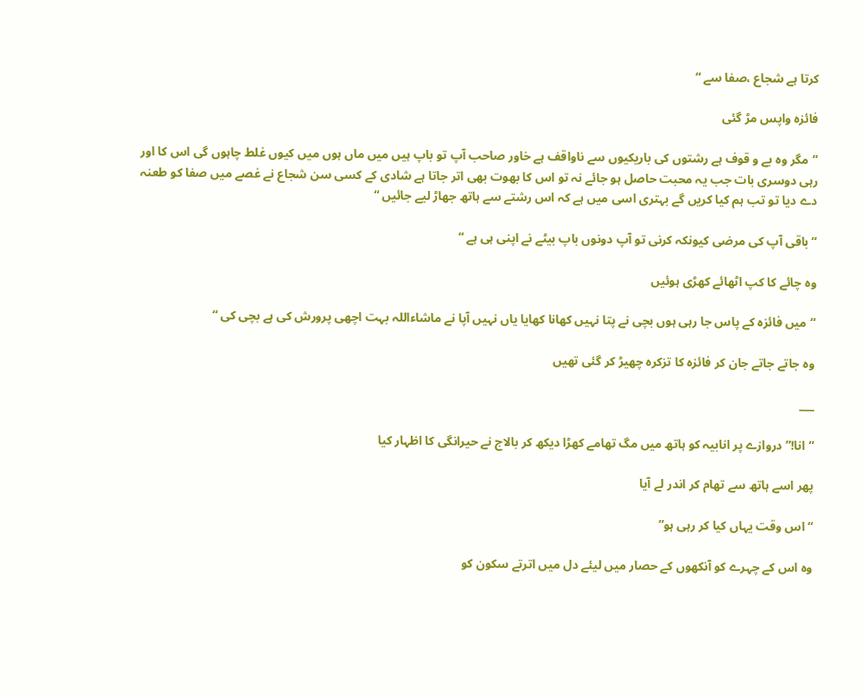کرتا ہے شجاع ،صفا سے “

فائزہ واپس مڑ گئی

“مگر وہ بے و قوف ہے رشتوں کی باریکیوں سے ناواقف ہے خاور صاحب آپ تو باپ ہیں میں ماں ہوں میں کیوں غلط چاہوں گی اس کا اور رہی دوسری بات جب یہ محبت حاصل ہو جائے نہ تو اس کا بھوت بھی اتر جاتا ہے شادی کے کسی سن شجاع نے غصے میں صفا کو طعنہ دے دیا تو تب ہم کیا کریں گے بہتری اسی میں ہے کہ اس رشتے سے ہاتھ جھاڑ لیے جائیں “

“باقی آپ کی مرضی کیونکہ کرنی تو آپ دونوں باپ بیٹے نے اپنی ہی ہے “

وہ چائے کا کپ اٹھائے کھڑی ہوئیں

“میں فائزہ کے پاس جا رہی ہوں بچی نے پتا نہیں کھانا کھایا یاں نہیں آپا نے ماشاءاللہ بہت اچھی پرورش کی ہے بچی کی “

وہ جاتے جاتے جان کر فائزہ کا تزکرہ چھیڑ کر گئی تھیں

___

“انا!” دروازے پر انابیہ کو ہاتھ میں مگ تھامے کھڑا دیکھ کر بالاج نے حیرانگی کا اظہار کیا

پھر اسے ہاتھ سے تھام کر اندر لے آیا

“اس وقت یہاں کیا کر رہی ہو”

وہ اس کے چہرے کو آنکھوں کے حصار میں لیئے دل میں اترتے سکون کو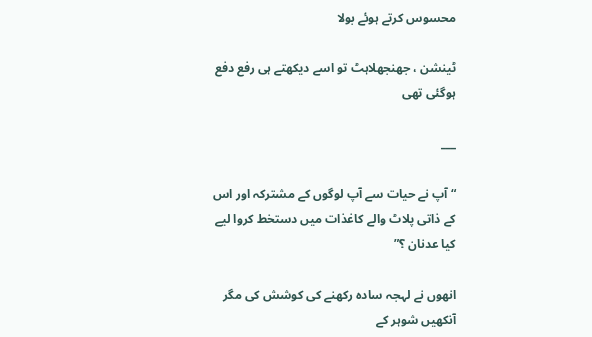محسوس کرتے ہوئے بولا

ٹینشن ، جھنجھلاہٹ تو اسے دیکھتے ہی رفع دفع ہوگئی تھی

___

“آپ نے حیات سے آپ لوگوں کے مشترکہ اور اس کے ذاتی پلاٹ والے کاغذات میں دستخط کروا لیے کیا عدنان ؟”

انھوں نے لہجہ سادہ رکھنے کی کوشش کی مگر آنکھیں شوہر کے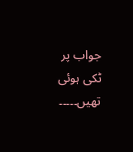جواب پر ٹکی ہوئی تھیں۔۔۔۔۔